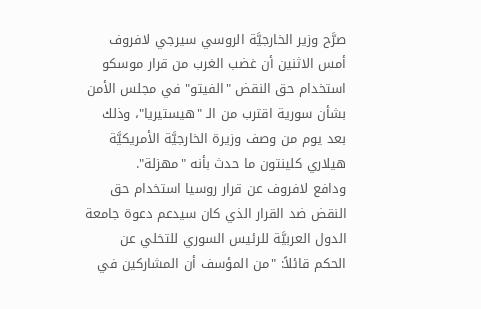صرَّح وزير الخارجيَّة الروسي سيرجي لافروف أمس الاثنين أن غضب الغرب من قرار موسكو استخدام حق النقض "الفيتو" في مجلس الأمن بشأن سورية اقترب من الـ "هيستيريا"، وذلك بعد يوم من وصف وزيرة الخارجيَّة الأمريكيَّة هيلاري كلينتون ما حدث بأنه "مهزلة".
ودافع لافروف عن قرار روسيا استخدام حق النقض ضد القرار الذي كان سيدعم دعوة جامعة الدول العربيَّة للرئيس السوري للتخلي عن الحكم قائلاً: "من المؤسف أن المشاركين في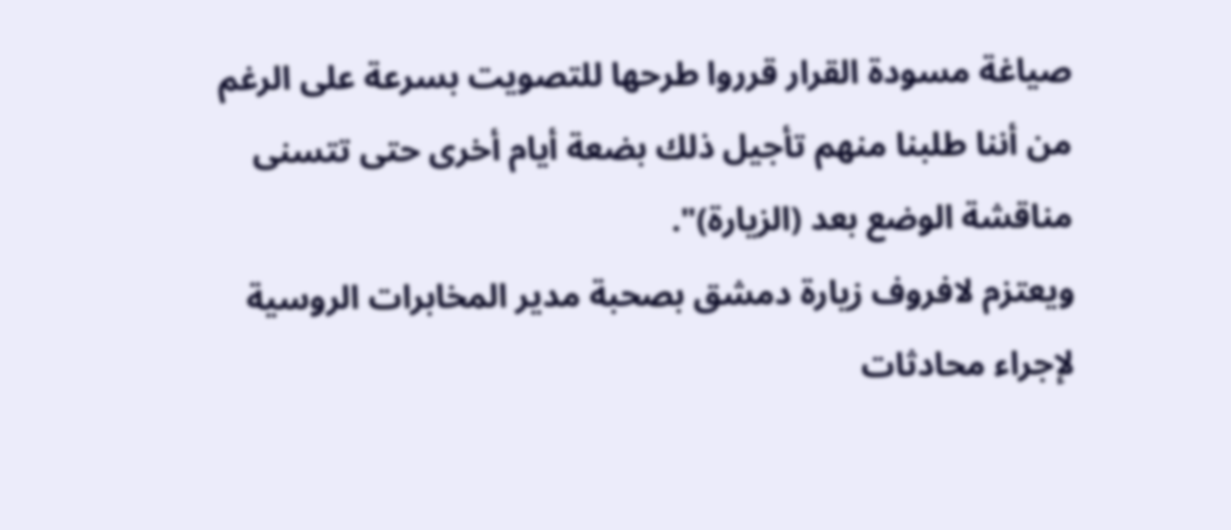صياغة مسودة القرار قرروا طرحها للتصويت بسرعة على الرغم من أننا طلبنا منهم تأجيل ذلك بضعة أيام أخرى حتى تتسنى مناقشة الوضع بعد (الزيارة)".
ويعتزم لافروف زيارة دمشق بصحبة مدير المخابرات الروسية لإجراء محادثات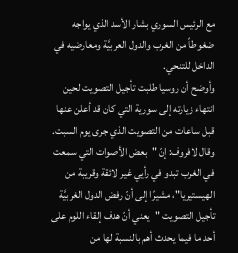مع الرئيس السوري بشار الأسد الذي يواجه ضغوطاً من الغرب والدول العربيَّة ومعارضيه في الداخل للتنحي.
وأوضح أن روسيا طلبت تأجيل التصويت لحين انتهاء زيارته إلى سورية التي كان قد أعلن عنها قبل ساعات من التصويت الذي جرى يوم السبت.
وقال لافروف: إنّ "بعض الأصوات التي سمعت في الغرب تبدو في رأيي غير لائقة وقريبة من الهيستيريا"، مشيرًا إلى أنّ رفض الدول الغربيَّة تأجيل التصويت "يعني أنّ هدف إلقاء اللوم على أحد ما فيما يحدث أهم بالنسبة لها من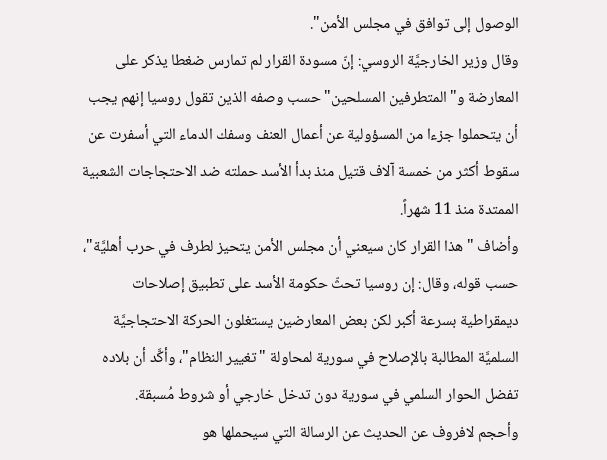الوصول إلى توافق في مجلس الأمن".
وقال وزير الخارجيَّة الروسي: إنّ مسودة القرار لم تمارس ضغطا يذكر على المعارضة و"المتطرفين المسلحين" حسب وصفه الذين تقول روسيا إنهم يجب أن يتحملوا جزءا من المسؤولية عن أعمال العنف وسفك الدماء التي أسفرت عن سقوط أكثر من خمسة آلاف قتيل منذ بدأ الأسد حملته ضد الاحتجاجات الشعبية الممتدة منذ 11 شهراً.
وأضاف "هذا القرار كان سيعني أن مجلس الأمن يتحيز لطرف في حرب أهليَّة"، حسب قوله، وقال: إن روسيا تحثّ حكومة الأسد على تطبيق إصلاحات ديمقراطية بسرعة أكبر لكن بعض المعارضين يستغلون الحركة الاحتجاجيَّة السلميَّة المطالبة بالإصلاح في سورية لمحاولة "تغيير النظام"، وأكَّد أن بلاده تفضل الحوار السلمي في سورية دون تدخل خارجي أو شروط مُسبقة.
وأحجم لافروف عن الحديث عن الرسالة التي سيحملها هو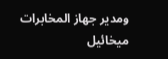ومدير جهاز المخابرات ميخائيل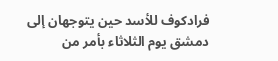فرادكوف للأسد حين يتوجهان إلى دمشق يوم الثلاثاء بأمر من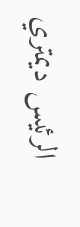الرئيس ديمتري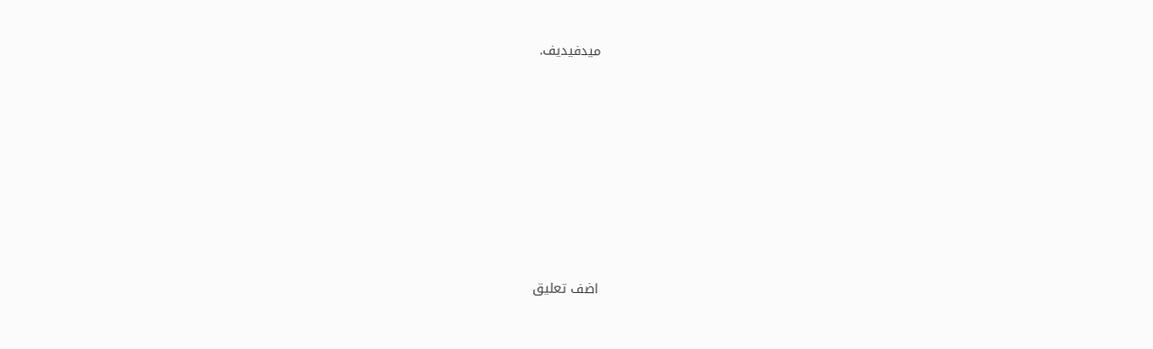ميدفيديف.









اضف تعليق